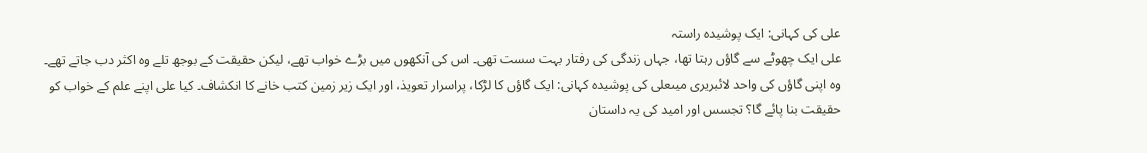علی کی کہانی: ایک پوشیدہ راستہ
علی ایک چھوٹے سے گاؤں رہتا تھا، جہاں زندگی کی رفتار بہت سست تھی۔ اس کی آنکھوں میں بڑے خواب تھے، لیکن حقیقت کے بوجھ تلے وہ اکثر دب جاتے تھے۔ وہ اپنی گاؤں کی واحد لائبریری میںعلی کی پوشیدہ کہانی: ایک گاؤں کا لڑکا، پراسرار تعویذ، اور ایک زیر زمین کتب خانے کا انکشاف۔ کیا علی اپنے علم کے خواب کو حقیقت بنا پائے گا؟ تجسس اور امید کی یہ داستان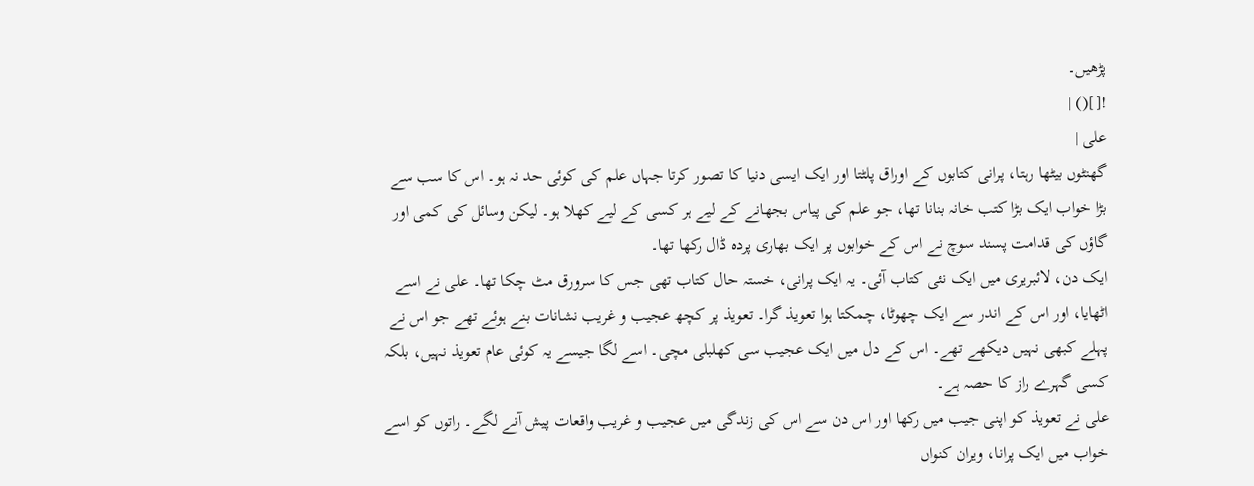پڑھیں۔
![]() |
علی |
گھنٹوں بیٹھا رہتا، پرانی کتابوں کے اوراق پلٹتا اور ایک ایسی دنیا کا تصور کرتا جہاں علم کی کوئی حد نہ ہو۔ اس کا سب سے بڑا خواب ایک بڑا کتب خانہ بنانا تھا، جو علم کی پیاس بجھانے کے لیے ہر کسی کے لیے کھلا ہو۔ لیکن وسائل کی کمی اور گاؤں کی قدامت پسند سوچ نے اس کے خوابوں پر ایک بھاری پردہ ڈال رکھا تھا۔
ایک دن، لائبریری میں ایک نئی کتاب آئی۔ یہ ایک پرانی، خستہ حال کتاب تھی جس کا سرورق مٹ چکا تھا۔ علی نے اسے اٹھایا، اور اس کے اندر سے ایک چھوٹا، چمکتا ہوا تعویذ گرا۔ تعویذ پر کچھ عجیب و غریب نشانات بنے ہوئے تھے جو اس نے پہلے کبھی نہیں دیکھے تھے۔ اس کے دل میں ایک عجیب سی کھلبلی مچی۔ اسے لگا جیسے یہ کوئی عام تعویذ نہیں، بلکہ کسی گہرے راز کا حصہ ہے۔
علی نے تعویذ کو اپنی جیب میں رکھا اور اس دن سے اس کی زندگی میں عجیب و غریب واقعات پیش آنے لگے۔ راتوں کو اسے خواب میں ایک پرانا، ویران کنواں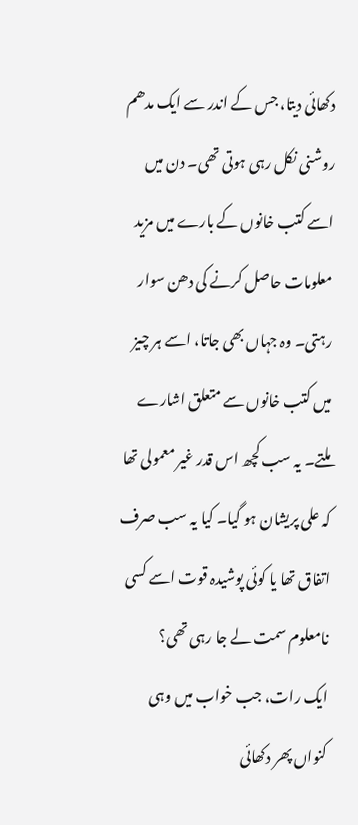دکھائی دیتا، جس کے اندر سے ایک مدھم روشنی نکل رہی ہوتی تھی۔ دن میں اسے کتب خانوں کے بارے میں مزید معلومات حاصل کرنے کی دھن سوار رہتی۔ وہ جہاں بھی جاتا، اسے ہر چیز میں کتب خانوں سے متعلق اشارے ملتے۔ یہ سب کچھ اس قدر غیر معمولی تھا کہ علی پریشان ہو گیا۔ کیا یہ سب صرف اتفاق تھا یا کوئی پوشیدہ قوت اسے کسی نامعلوم سمت لے جا رہی تھی؟
ایک رات، جب خواب میں وہی کنواں پھر دکھائی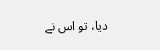دیا، تو اس نے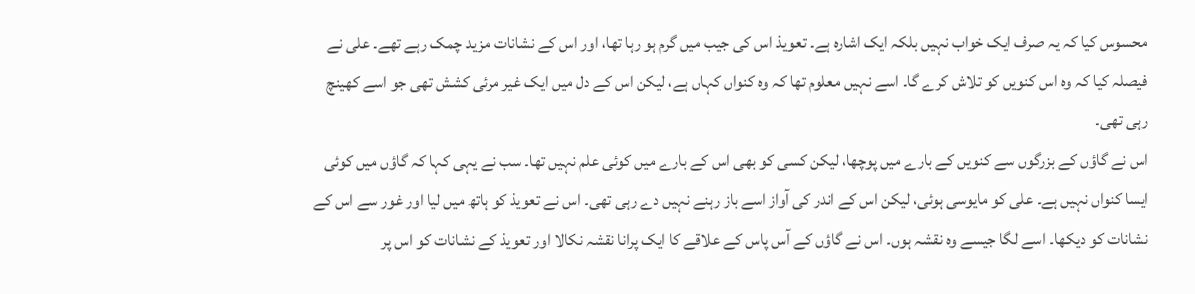محسوس کیا کہ یہ صرف ایک خواب نہیں بلکہ ایک اشارہ ہے۔ تعویذ اس کی جیب میں گرم ہو رہا تھا، اور اس کے نشانات مزید چمک رہے تھے۔ علی نے فیصلہ کیا کہ وہ اس کنویں کو تلاش کرے گا۔ اسے نہیں معلوم تھا کہ وہ کنواں کہاں ہے، لیکن اس کے دل میں ایک غیر مرئی کشش تھی جو اسے کھینچ رہی تھی۔
اس نے گاؤں کے بزرگوں سے کنویں کے بارے میں پوچھا، لیکن کسی کو بھی اس کے بارے میں کوئی علم نہیں تھا۔ سب نے یہی کہا کہ گاؤں میں کوئی ایسا کنواں نہیں ہے۔ علی کو مایوسی ہوئی، لیکن اس کے اندر کی آواز اسے باز رہنے نہیں دے رہی تھی۔ اس نے تعویذ کو ہاتھ میں لیا اور غور سے اس کے نشانات کو دیکھا۔ اسے لگا جیسے وہ نقشہ ہوں۔ اس نے گاؤں کے آس پاس کے علاقے کا ایک پرانا نقشہ نکالا اور تعویذ کے نشانات کو اس پر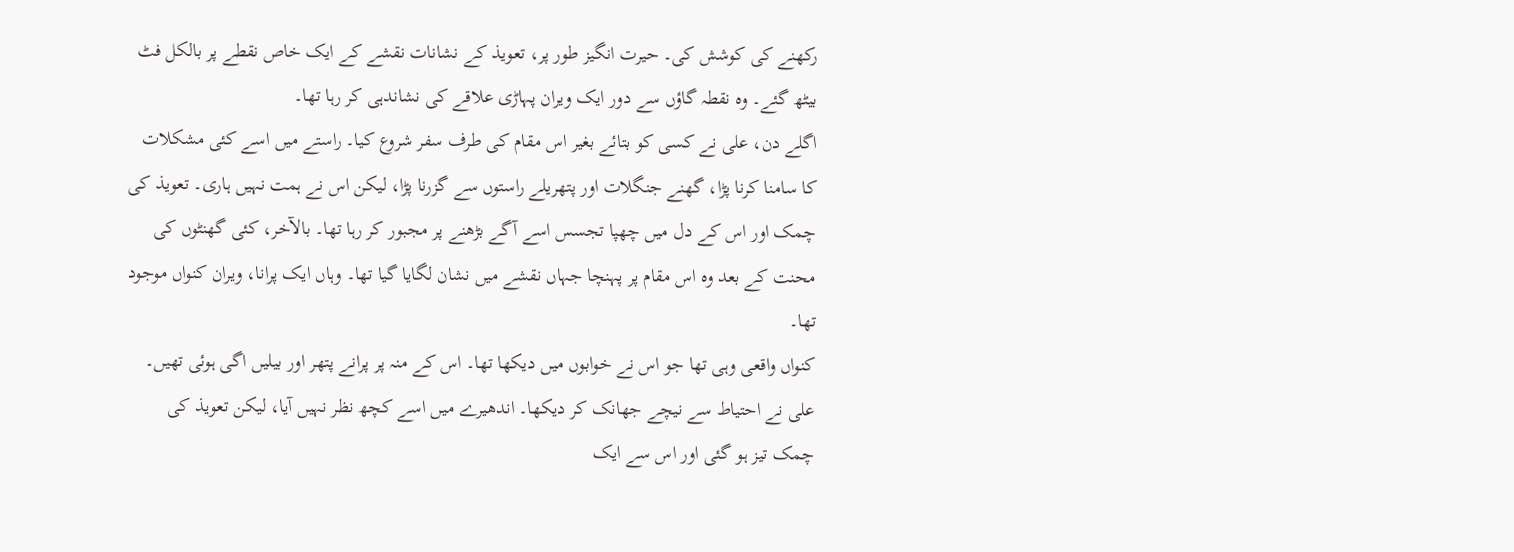رکھنے کی کوشش کی۔ حیرت انگیز طور پر، تعویذ کے نشانات نقشے کے ایک خاص نقطے پر بالکل فٹ بیٹھ گئے۔ وہ نقطہ گاؤں سے دور ایک ویران پہاڑی علاقے کی نشاندہی کر رہا تھا۔
اگلے دن، علی نے کسی کو بتائے بغیر اس مقام کی طرف سفر شروع کیا۔ راستے میں اسے کئی مشکلات کا سامنا کرنا پڑا، گھنے جنگلات اور پتھریلے راستوں سے گزرنا پڑا، لیکن اس نے ہمت نہیں ہاری۔ تعویذ کی چمک اور اس کے دل میں چھپا تجسس اسے آگے بڑھنے پر مجبور کر رہا تھا۔ بالآخر، کئی گھنٹوں کی محنت کے بعد وہ اس مقام پر پہنچا جہاں نقشے میں نشان لگایا گیا تھا۔ وہاں ایک پرانا، ویران کنواں موجود تھا۔
کنواں واقعی وہی تھا جو اس نے خوابوں میں دیکھا تھا۔ اس کے منہ پر پرانے پتھر اور بیلیں اگی ہوئی تھیں۔ علی نے احتیاط سے نیچے جھانک کر دیکھا۔ اندھیرے میں اسے کچھ نظر نہیں آیا، لیکن تعویذ کی چمک تیز ہو گئی اور اس سے ایک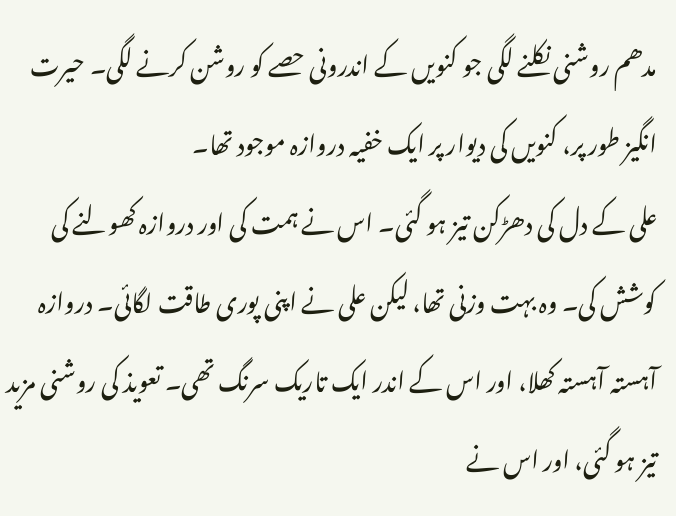مدھم روشنی نکلنے لگی جو کنویں کے اندرونی حصے کو روشن کرنے لگی۔ حیرت انگیز طور پر، کنویں کی دیوار پر ایک خفیہ دروازہ موجود تھا۔
علی کے دل کی دھڑکن تیز ہو گئی۔ اس نے ہمت کی اور دروازہ کھولنے کی کوشش کی۔ وہ بہت وزنی تھا، لیکن علی نے اپنی پوری طاقت لگائی۔ دروازہ آہستہ آہستہ کھلا، اور اس کے اندر ایک تاریک سرنگ تھی۔ تعویذ کی روشنی مزید تیز ہو گئی، اور اس نے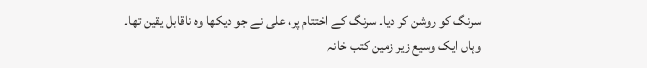سرنگ کو روشن کر دیا۔ سرنگ کے اختتام پر، علی نے جو دیکھا وہ ناقابل یقین تھا۔
وہاں ایک وسیع زیر زمین کتب خانہ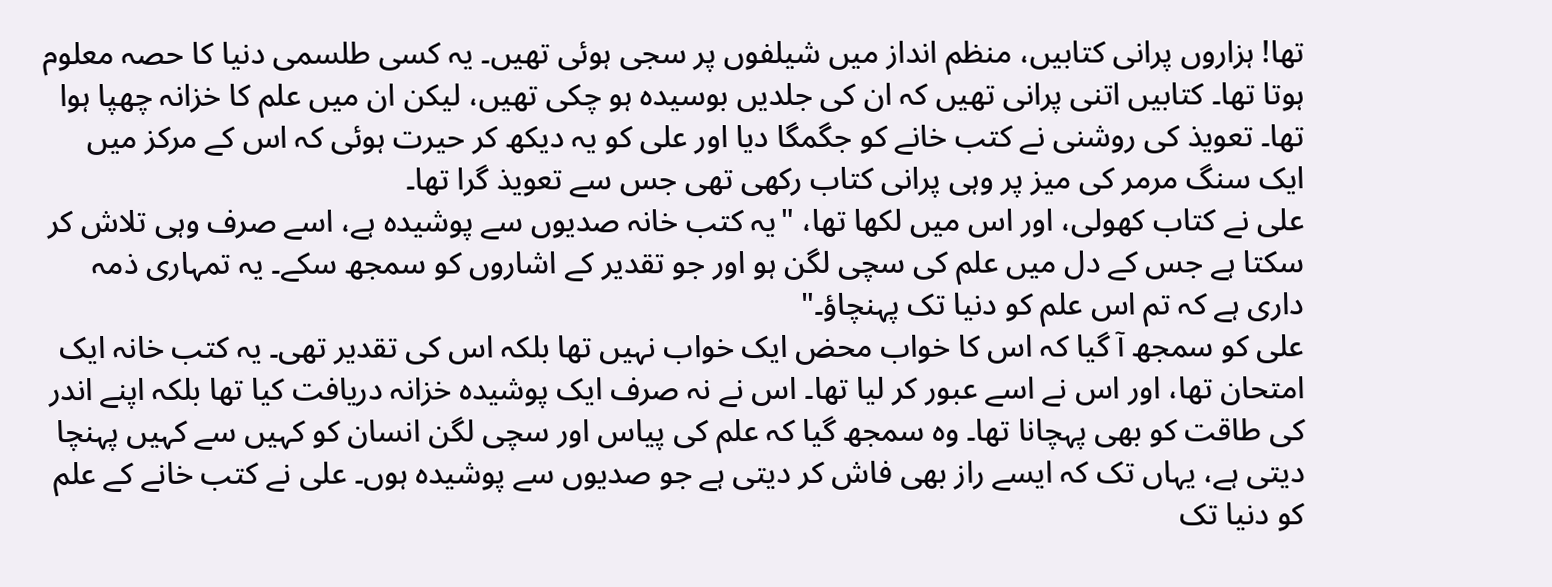تھا! ہزاروں پرانی کتابیں، منظم انداز میں شیلفوں پر سجی ہوئی تھیں۔ یہ کسی طلسمی دنیا کا حصہ معلوم ہوتا تھا۔ کتابیں اتنی پرانی تھیں کہ ان کی جلدیں بوسیدہ ہو چکی تھیں، لیکن ان میں علم کا خزانہ چھپا ہوا تھا۔ تعویذ کی روشنی نے کتب خانے کو جگمگا دیا اور علی کو یہ دیکھ کر حیرت ہوئی کہ اس کے مرکز میں ایک سنگ مرمر کی میز پر وہی پرانی کتاب رکھی تھی جس سے تعویذ گرا تھا۔
علی نے کتاب کھولی، اور اس میں لکھا تھا، "یہ کتب خانہ صدیوں سے پوشیدہ ہے، اسے صرف وہی تلاش کر سکتا ہے جس کے دل میں علم کی سچی لگن ہو اور جو تقدیر کے اشاروں کو سمجھ سکے۔ یہ تمہاری ذمہ داری ہے کہ تم اس علم کو دنیا تک پہنچاؤ۔"
علی کو سمجھ آ گیا کہ اس کا خواب محض ایک خواب نہیں تھا بلکہ اس کی تقدیر تھی۔ یہ کتب خانہ ایک امتحان تھا، اور اس نے اسے عبور کر لیا تھا۔ اس نے نہ صرف ایک پوشیدہ خزانہ دریافت کیا تھا بلکہ اپنے اندر کی طاقت کو بھی پہچانا تھا۔ وہ سمجھ گیا کہ علم کی پیاس اور سچی لگن انسان کو کہیں سے کہیں پہنچا دیتی ہے، یہاں تک کہ ایسے راز بھی فاش کر دیتی ہے جو صدیوں سے پوشیدہ ہوں۔ علی نے کتب خانے کے علم کو دنیا تک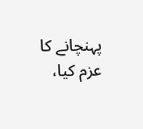پہنچانے کا عزم کیا،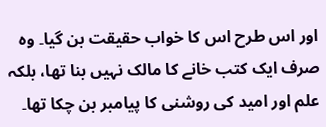اور اس طرح اس کا خواب حقیقت بن گیا۔ وہ صرف ایک کتب خانے کا مالک نہیں بنا تھا، بلکہ علم اور امید کی روشنی کا پیامبر بن چکا تھا۔